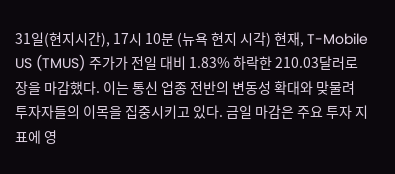31일(현지시간), 17시 10분 (뉴욕 현지 시각) 현재, T-Mobile US (TMUS) 주가가 전일 대비 1.83% 하락한 210.03달러로 장을 마감했다. 이는 통신 업종 전반의 변동성 확대와 맞물려 투자자들의 이목을 집중시키고 있다. 금일 마감은 주요 투자 지표에 영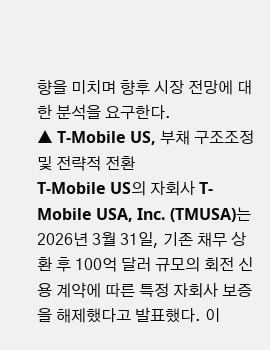향을 미치며 향후 시장 전망에 대한 분석을 요구한다.
▲ T-Mobile US, 부채 구조조정 및 전략적 전환
T-Mobile US의 자회사 T-Mobile USA, Inc. (TMUSA)는 2026년 3월 31일, 기존 채무 상환 후 100억 달러 규모의 회전 신용 계약에 따른 특정 자회사 보증을 해제했다고 발표했다. 이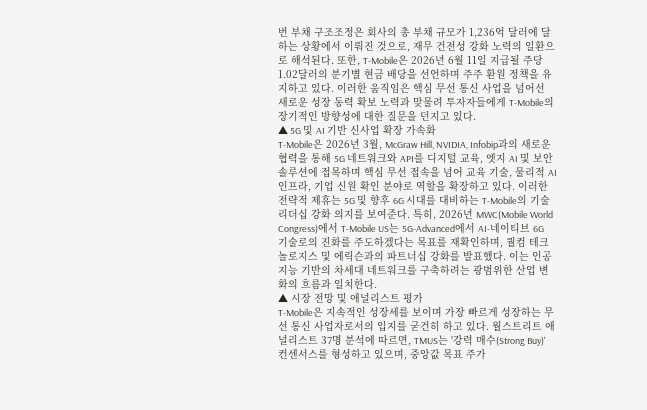번 부채 구조조정은 회사의 총 부채 규모가 1,236억 달러에 달하는 상황에서 이뤄진 것으로, 재무 건전성 강화 노력의 일환으로 해석된다. 또한, T-Mobile은 2026년 6월 11일 지급될 주당 1.02달러의 분기별 현금 배당을 선언하며 주주 환원 정책을 유지하고 있다. 이러한 움직임은 핵심 무선 통신 사업을 넘어선 새로운 성장 동력 확보 노력과 맞물려 투자자들에게 T-Mobile의 장기적인 방향성에 대한 질문을 던지고 있다.
▲ 5G 및 AI 기반 신사업 확장 가속화
T-Mobile은 2026년 3월, McGraw Hill, NVIDIA, Infobip과의 새로운 협력을 통해 5G 네트워크와 API를 디지털 교육, 엣지 AI 및 보안 솔루션에 접목하며 핵심 무선 접속을 넘어 교육 기술, 물리적 AI 인프라, 기업 신원 확인 분야로 역할을 확장하고 있다. 이러한 전략적 제휴는 5G 및 향후 6G 시대를 대비하는 T-Mobile의 기술 리더십 강화 의지를 보여준다. 특히, 2026년 MWC(Mobile World Congress)에서 T-Mobile US는 5G-Advanced에서 AI-네이티브 6G 기술로의 진화를 주도하겠다는 목표를 재확인하며, 퀄컴 테크놀로지스 및 에릭슨과의 파트너십 강화를 발표했다. 이는 인공지능 기반의 차세대 네트워크를 구축하려는 광범위한 산업 변화의 흐름과 일치한다.
▲ 시장 전망 및 애널리스트 평가
T-Mobile은 지속적인 성장세를 보이며 가장 빠르게 성장하는 무선 통신 사업자로서의 입지를 굳건히 하고 있다. 월스트리트 애널리스트 37명 분석에 따르면, TMUS는 '강력 매수(Strong Buy)' 컨센서스를 형성하고 있으며, 중앙값 목표 주가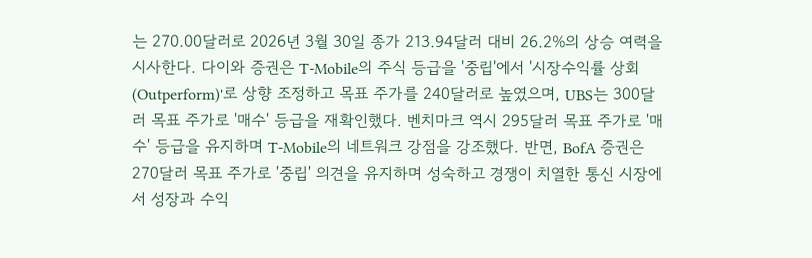는 270.00달러로 2026년 3월 30일 종가 213.94달러 대비 26.2%의 상승 여력을 시사한다. 다이와 증권은 T-Mobile의 주식 등급을 '중립'에서 '시장수익률 상회(Outperform)'로 상향 조정하고 목표 주가를 240달러로 높였으며, UBS는 300달러 목표 주가로 '매수' 등급을 재확인했다. 벤치마크 역시 295달러 목표 주가로 '매수' 등급을 유지하며 T-Mobile의 네트워크 강점을 강조했다. 반면, BofA 증권은 270달러 목표 주가로 '중립' 의견을 유지하며 성숙하고 경쟁이 치열한 통신 시장에서 성장과 수익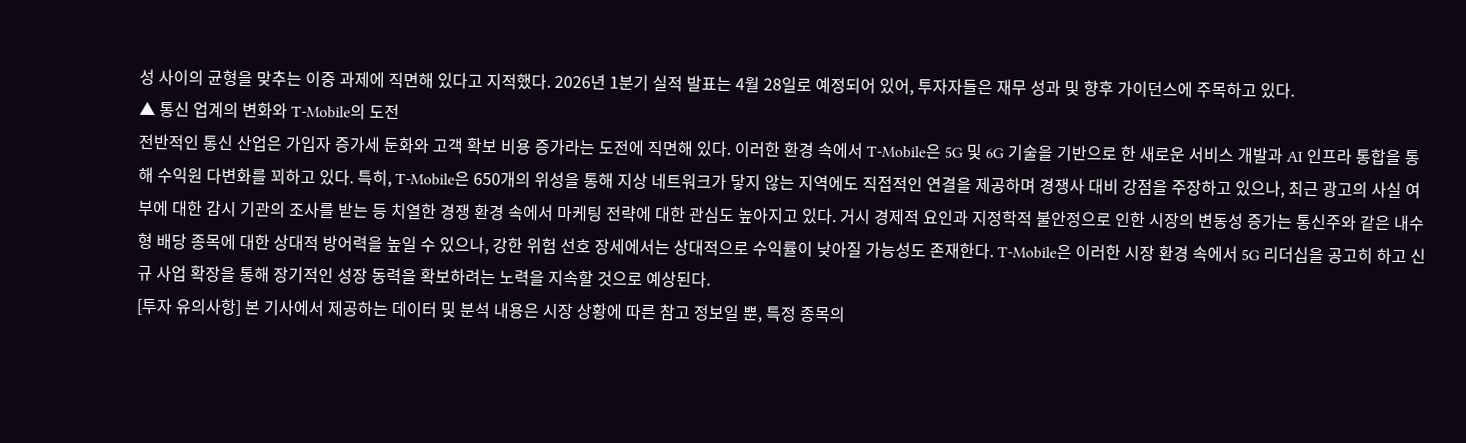성 사이의 균형을 맞추는 이중 과제에 직면해 있다고 지적했다. 2026년 1분기 실적 발표는 4월 28일로 예정되어 있어, 투자자들은 재무 성과 및 향후 가이던스에 주목하고 있다.
▲ 통신 업계의 변화와 T-Mobile의 도전
전반적인 통신 산업은 가입자 증가세 둔화와 고객 확보 비용 증가라는 도전에 직면해 있다. 이러한 환경 속에서 T-Mobile은 5G 및 6G 기술을 기반으로 한 새로운 서비스 개발과 AI 인프라 통합을 통해 수익원 다변화를 꾀하고 있다. 특히, T-Mobile은 650개의 위성을 통해 지상 네트워크가 닿지 않는 지역에도 직접적인 연결을 제공하며 경쟁사 대비 강점을 주장하고 있으나, 최근 광고의 사실 여부에 대한 감시 기관의 조사를 받는 등 치열한 경쟁 환경 속에서 마케팅 전략에 대한 관심도 높아지고 있다. 거시 경제적 요인과 지정학적 불안정으로 인한 시장의 변동성 증가는 통신주와 같은 내수형 배당 종목에 대한 상대적 방어력을 높일 수 있으나, 강한 위험 선호 장세에서는 상대적으로 수익률이 낮아질 가능성도 존재한다. T-Mobile은 이러한 시장 환경 속에서 5G 리더십을 공고히 하고 신규 사업 확장을 통해 장기적인 성장 동력을 확보하려는 노력을 지속할 것으로 예상된다.
[투자 유의사항] 본 기사에서 제공하는 데이터 및 분석 내용은 시장 상황에 따른 참고 정보일 뿐, 특정 종목의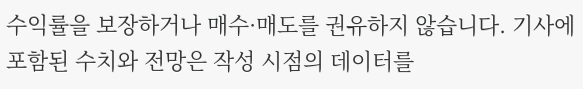수익률을 보장하거나 매수·매도를 권유하지 않습니다. 기사에 포함된 수치와 전망은 작성 시점의 데이터를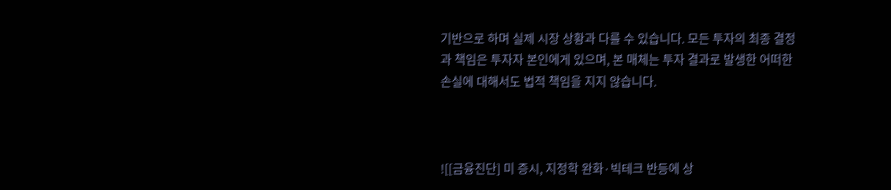기반으로 하며 실제 시장 상황과 다를 수 있습니다. 모든 투자의 최종 결정과 책임은 투자자 본인에게 있으며, 본 매체는 투자 결과로 발생한 어떠한 손실에 대해서도 법적 책임을 지지 않습니다.



![[금융진단] 미 증시, 지정학 완화·빅테크 반등에 상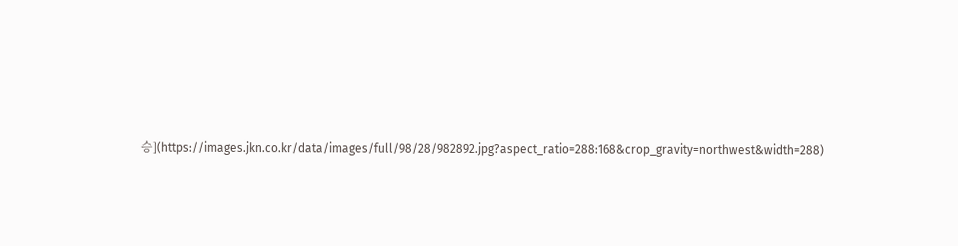승](https://images.jkn.co.kr/data/images/full/98/28/982892.jpg?aspect_ratio=288:168&crop_gravity=northwest&width=288)